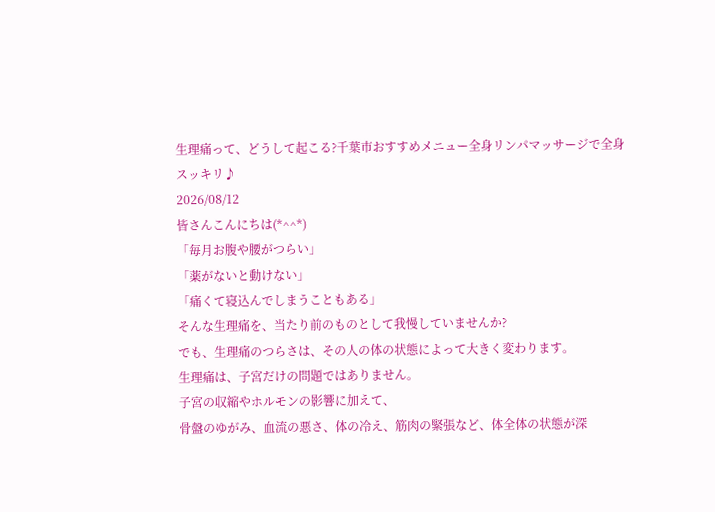生理痛って、どうして起こる?千葉市おすすめメニュー全身リンパマッサージで全身スッキリ♪
2026/08/12
皆さんこんにちは(*^^*)
「毎月お腹や腰がつらい」
「薬がないと動けない」
「痛くて寝込んでしまうこともある」
そんな生理痛を、当たり前のものとして我慢していませんか?
でも、生理痛のつらさは、その人の体の状態によって大きく変わります。
生理痛は、子宮だけの問題ではありません。
子宮の収縮やホルモンの影響に加えて、
骨盤のゆがみ、血流の悪さ、体の冷え、筋肉の緊張など、体全体の状態が深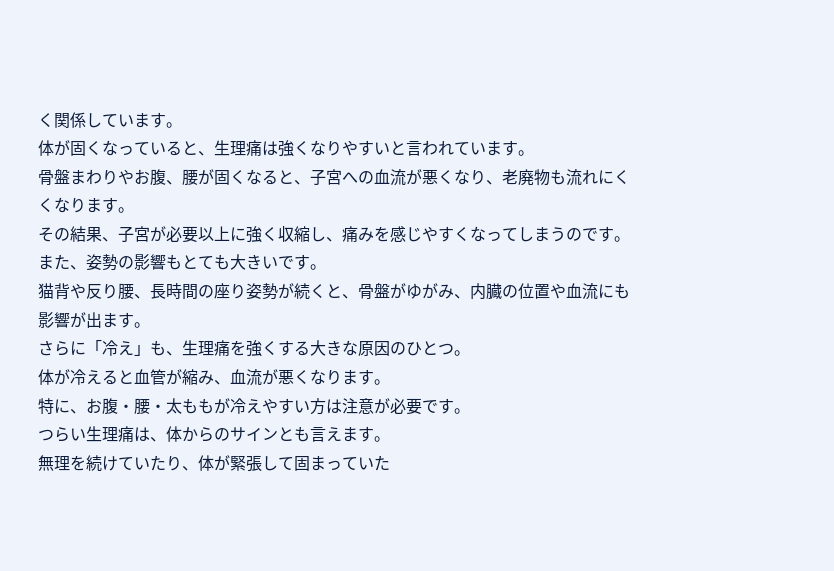く関係しています。
体が固くなっていると、生理痛は強くなりやすいと言われています。
骨盤まわりやお腹、腰が固くなると、子宮への血流が悪くなり、老廃物も流れにくくなります。
その結果、子宮が必要以上に強く収縮し、痛みを感じやすくなってしまうのです。
また、姿勢の影響もとても大きいです。
猫背や反り腰、長時間の座り姿勢が続くと、骨盤がゆがみ、内臓の位置や血流にも影響が出ます。
さらに「冷え」も、生理痛を強くする大きな原因のひとつ。
体が冷えると血管が縮み、血流が悪くなります。
特に、お腹・腰・太ももが冷えやすい方は注意が必要です。
つらい生理痛は、体からのサインとも言えます。
無理を続けていたり、体が緊張して固まっていた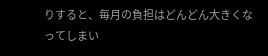りすると、毎月の負担はどんどん大きくなってしまい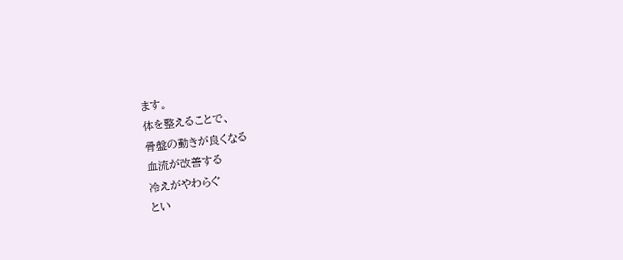ます。
体を整えることで、
骨盤の動きが良くなる
血流が改善する
冷えがやわらぐ
とい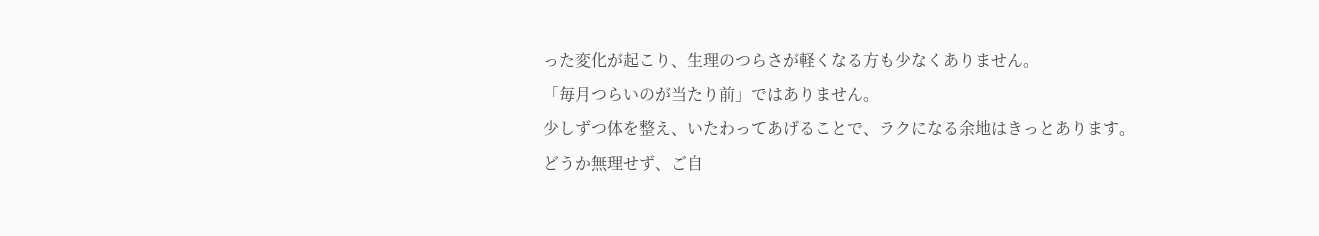った変化が起こり、生理のつらさが軽くなる方も少なくありません。
「毎月つらいのが当たり前」ではありません。
少しずつ体を整え、いたわってあげることで、ラクになる余地はきっとあります。
どうか無理せず、ご自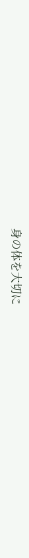身の体を大切に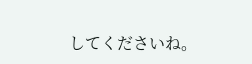してくださいね。